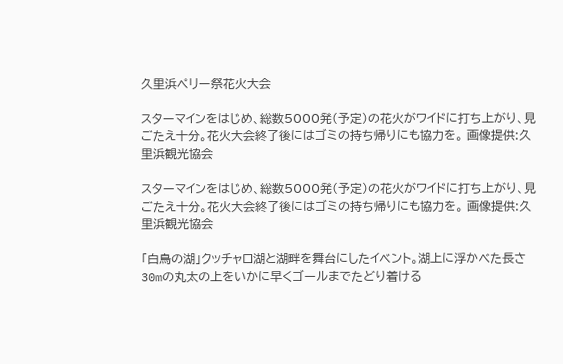久里浜ペリー祭花火大会

スターマインをはじめ、総数5000発(予定)の花火がワイドに打ち上がり、見ごたえ十分。花火大会終了後にはゴミの持ち帰りにも協力を。 画像提供:久里浜観光協会

スターマインをはじめ、総数5000発(予定)の花火がワイドに打ち上がり、見ごたえ十分。花火大会終了後にはゴミの持ち帰りにも協力を。 画像提供:久里浜観光協会

「白鳥の湖」クッチャロ湖と湖畔を舞台にしたイベント。湖上に浮かべた長さ30mの丸太の上をいかに早くゴールまでたどり着ける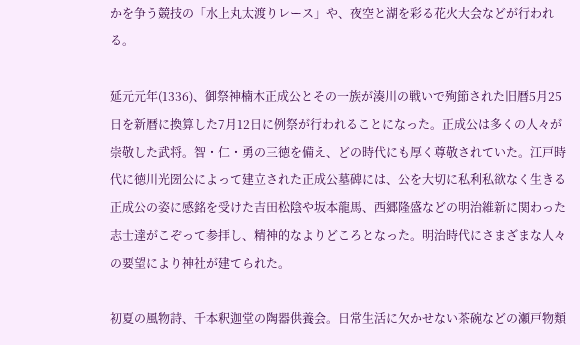かを争う競技の「水上丸太渡りレース」や、夜空と湖を彩る花火大会などが行われる。

延元元年(1336)、御祭神楠木正成公とその一族が湊川の戦いで殉節された旧暦5月25日を新暦に換算した7月12日に例祭が行われることになった。正成公は多くの人々が崇敬した武将。智・仁・勇の三徳を備え、どの時代にも厚く尊敬されていた。江戸時代に徳川光圀公によって建立された正成公墓碑には、公を大切に私利私欲なく生きる正成公の姿に感銘を受けた吉田松陰や坂本龍馬、西郷隆盛などの明治維新に関わった志士達がこぞって参拝し、精神的なよりどころとなった。明治時代にさまざまな人々の要望により神社が建てられた。

初夏の風物詩、千本釈迦堂の陶器供養会。日常生活に欠かせない茶碗などの瀬戸物類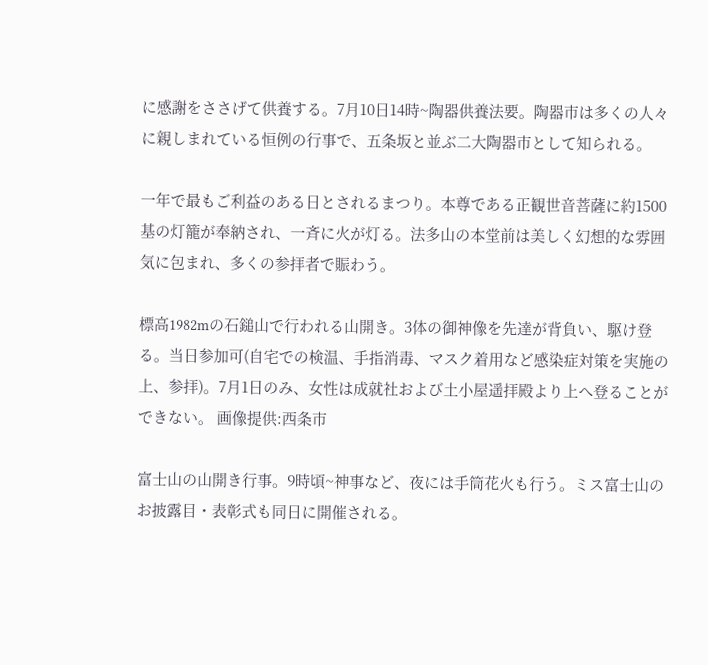に感謝をささげて供養する。7月10日14時~陶器供養法要。陶器市は多くの人々に親しまれている恒例の行事で、五条坂と並ぶ二大陶器市として知られる。

一年で最もご利益のある日とされるまつり。本尊である正観世音菩薩に約1500基の灯籠が奉納され、一斉に火が灯る。法多山の本堂前は美しく幻想的な雰囲気に包まれ、多くの参拝者で賑わう。

標高1982mの石鎚山で行われる山開き。3体の御神像を先達が背負い、駆け登る。当日参加可(自宅での検温、手指消毒、マスク着用など感染症対策を実施の上、参拝)。7月1日のみ、女性は成就社および土小屋遥拝殿より上へ登ることができない。 画像提供:西条市

富士山の山開き行事。9時頃~神事など、夜には手筒花火も行う。ミス富士山のお披露目・表彰式も同日に開催される。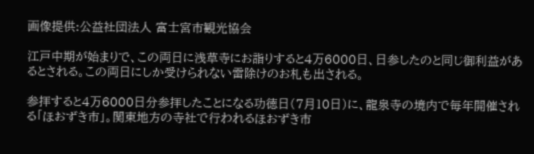画像提供:公益社団法人 富士宮市観光協会

江戸中期が始まりで、この両日に浅草寺にお詣りすると4万6000日、日参したのと同じ御利益があるとされる。この両日にしか受けられない雷除けのお札も出される。

参拝すると4万6000日分参拝したことになる功徳日(7月10日)に、龍泉寺の境内で毎年開催される「ほおずき市」。関東地方の寺社で行われるほおずき市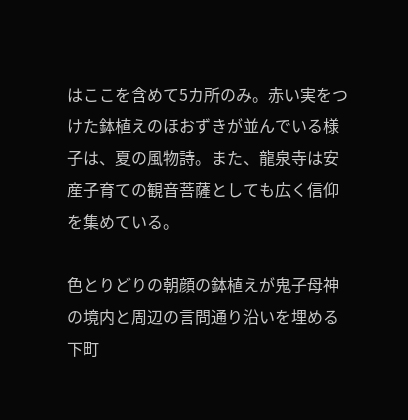はここを含めて5カ所のみ。赤い実をつけた鉢植えのほおずきが並んでいる様子は、夏の風物詩。また、龍泉寺は安産子育ての観音菩薩としても広く信仰を集めている。

色とりどりの朝顔の鉢植えが鬼子母神の境内と周辺の言問通り沿いを埋める下町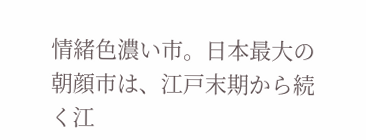情緒色濃い市。日本最大の朝顔市は、江戸末期から続く江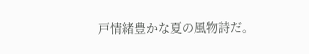戸情緒豊かな夏の風物詩だ。